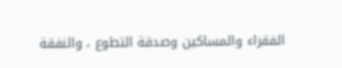الفقراء والمساكين وصدقة التطوع ، والنفقة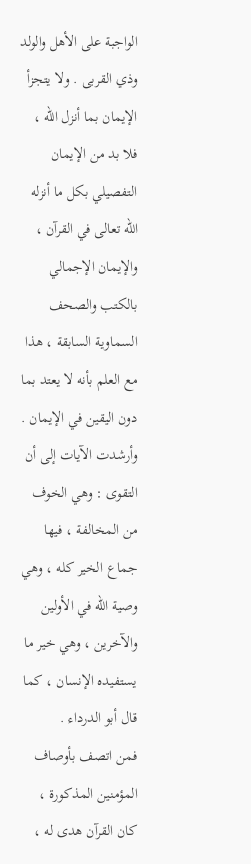الواجبة على الأهل والولد وذي القربى . ولا يتجزأ الإيمان بما أنزل اللّه ، فلا بد من الإيمان التفصيلي بكل ما أنزله اللّه تعالى في القرآن ، والإيمان الإجمالي بالكتب والصحف السماوية السابقة ، هذا مع العلم بأنه لا يعتد بما دون اليقين في الإيمان .
وأرشدت الآيات إلى أن التقوى : وهي الخوف من المخالفة ، فيها جماع الخير كله ، وهي وصية اللّه في الأولين والآخرين ، وهي خير ما يستفيده الإنسان ، كما قال أبو الدرداء .
فمن اتصف بأوصاف المؤمنين المذكورة ، كان القرآن هدى له ،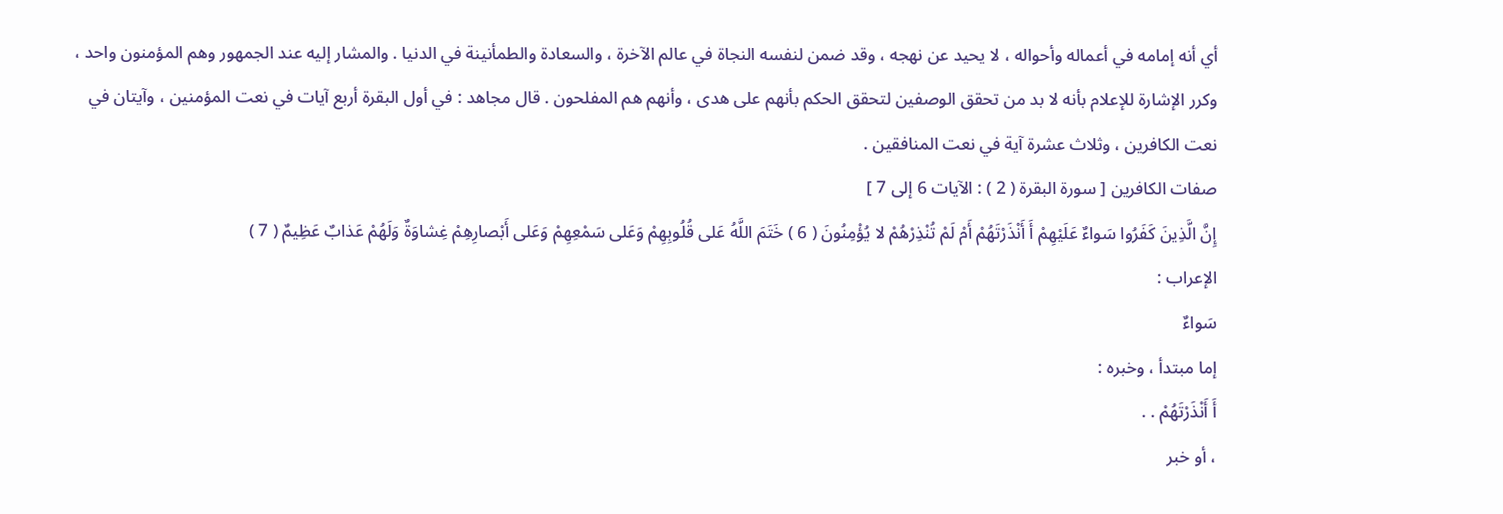أي أنه إمامه في أعماله وأحواله ، لا يحيد عن نهجه ، وقد ضمن لنفسه النجاة في عالم الآخرة ، والسعادة والطمأنينة في الدنيا . والمشار إليه عند الجمهور وهم المؤمنون واحد ، وكرر الإشارة للإعلام بأنه لا بد من تحقق الوصفين لتحقق الحكم بأنهم على هدى ، وأنهم هم المفلحون . قال مجاهد : في أول البقرة أربع آيات في نعت المؤمنين ، وآيتان في نعت الكافرين ، وثلاث عشرة آية في نعت المنافقين .
صفات الكافرين [ سورة البقرة ( 2 ) : الآيات 6 إلى 7 ]
إِنَّ الَّذِينَ كَفَرُوا سَواءٌ عَلَيْهِمْ أَ أَنْذَرْتَهُمْ أَمْ لَمْ تُنْذِرْهُمْ لا يُؤْمِنُونَ ( 6 ) خَتَمَ اللَّهُ عَلى قُلُوبِهِمْ وَعَلى سَمْعِهِمْ وَعَلى أَبْصارِهِمْ غِشاوَةٌ وَلَهُمْ عَذابٌ عَظِيمٌ ( 7 )
الإعراب :
سَواءٌ
إما مبتدأ ، وخبره :
أَ أَنْذَرْتَهُمْ . .
، أو خبر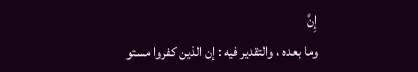إِنَّ
وما بعده ، والتقدير فيه : إن الذين كفروا مستو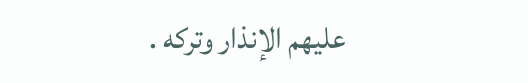عليهم الإنذار وتركه .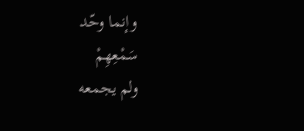وإنما وحّد
سَمْعِهِمْ
ولم يجمعه